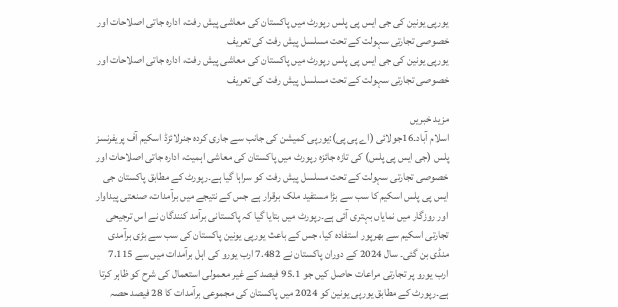یورپی یونین کی جی ایس پی پلس رپورٹ میں پاکستان کی معاشی پیش رفت، ادارہ جاتی اصلاحات اور خصوصی تجارتی سہولت کے تحت مسلسل پیش رفت کی تعریف
یورپی یونین کی جی ایس پی پلس رپورٹ میں پاکستان کی معاشی پیش رفت، ادارہ جاتی اصلاحات اور خصوصی تجارتی سہولت کے تحت مسلسل پیش رفت کی تعریف

مزید خبریں
اسلام آباد۔16جولائی (اے پی پی):یورپی کمیشن کی جانب سے جاری کردہ جنرلائزڈ اسکیم آف پریفرنسز پلس (جی ایس پی پلس) کی تازہ جائزہ رپورٹ میں پاکستان کی معاشی اہمیت، ادارہ جاتی اصلاحات اور خصوصی تجارتی سہولت کے تحت مسلسل پیش رفت کو سراہا گیا ہے۔رپورٹ کے مطابق پاکستان جی ایس پی پلس اسکیم کا سب سے بڑا مستفید ملک برقرار ہے جس کے نتیجے میں برآمدات، صنعتی پیداوار اور روزگار میں نمایاں بہتری آئی ہے۔رپورٹ میں بتایا گیا کہ پاکستانی برآمد کنندگان نے اس ترجیحی تجارتی اسکیم سے بھرپور استفادہ کیا، جس کے باعث یورپی یونین پاکستان کی سب سے بڑی برآمدی منڈی بن گئی۔ سال 2024 کے دوران پاکستان نے 7.482 ارب یورو کی اہل برآمدات میں سے 7.115 ارب یورو پر تجارتی مراعات حاصل کیں جو 95.1 فیصد کے غیر معمولی استعمال کی شرح کو ظاہر کرتا ہے۔رپورٹ کے مطابق یورپی یونین کو 2024 میں پاکستان کی مجموعی برآمدات کا 28 فیصد حصہ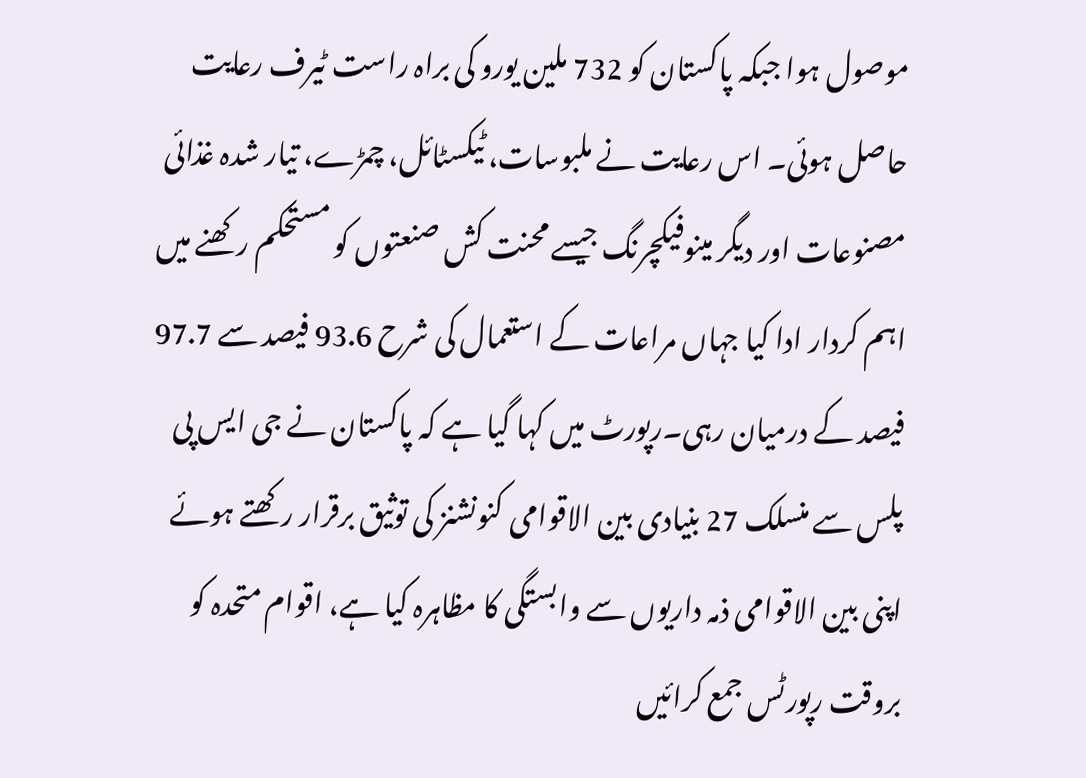موصول ہوا جبکہ پاکستان کو 732 ملین یورو کی براہ راست ٹیرف رعایت حاصل ہوئی۔ اس رعایت نے ملبوسات، ٹیکسٹائل، چمڑے، تیار شدہ غذائی مصنوعات اور دیگر مینوفیکچرنگ جیسے محنت کش صنعتوں کو مستحکم رکھنے میں اہم کردار ادا کیا جہاں مراعات کے استعمال کی شرح 93.6 فیصد سے 97.7 فیصد کے درمیان رہی۔رپورٹ میں کہا گیا ہے کہ پاکستان نے جی ایس پی پلس سے منسلک 27 بنیادی بین الاقوامی کنونشنز کی توثیق برقرار رکھتے ہوئے اپنی بین الاقوامی ذمہ داریوں سے وابستگی کا مظاہرہ کیا ہے، اقوام متحدہ کو بروقت رپورٹس جمع کرائیں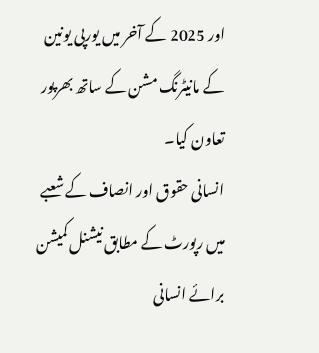اور 2025 کے آخر میں یورپی یونین کے مانیٹرنگ مشن کے ساتھ بھرپور تعاون کیا۔
انسانی حقوق اور انصاف کے شعبے میں رپورٹ کے مطابق نیشنل کمیشن برائے انسانی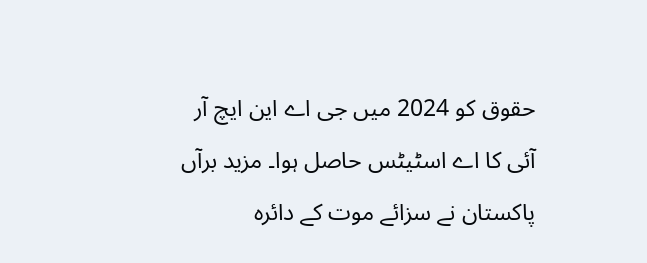حقوق کو 2024 میں جی اے این ایچ آر آئی کا اے اسٹیٹس حاصل ہوا۔ مزید برآں پاکستان نے سزائے موت کے دائرہ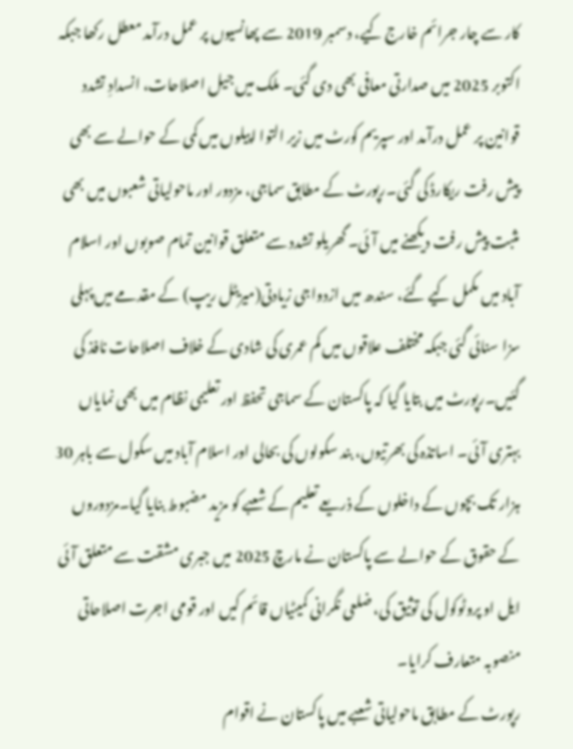کار سے چار جرائم خارج کیے، دسمبر 2019 سے پھانسیوں پر عمل درآمد معطل رکھا جبکہ اکتوبر 2025 میں صدارتی معافی بھی دی گئی۔ ملک میں جیل اصلاحات، انسدادِ تشدد قوانین پر عمل درآمد اور سپریم کورٹ میں زیر التوا اپیلوں میں کمی کے حوالے سے بھی پیش رفت ریکارڈ کی گئی۔رپورٹ کے مطابق سماجی، مزدور اور ماحولیاتی شعبوں میں بھی مثبت پیش رفت دیکھنے میں آئی۔ گھریلو تشدد سے متعلق قوانین تمام صوبوں اور اسلام آباد میں مکمل کیے گئے، سندھ میں ازدواجی زیادتی(میریٹل ریپ) کے مقدمے میں پہلی سزا سنائی گئی جبکہ مختلف علاقوں میں کم عمری کی شادی کے خلاف اصلاحات نافذ کی گئیں۔رپورٹ میں بتایا گیا کہ پاکستان کے سماجی تحفظ اور تعلیمی نظام میں بھی نمایاں بہتری آئی۔ اساتذہ کی بھرتیوں، بند سکولوں کی بحالی اور اسلام آباد میں سکول سے باہر 30 ہزار تک بچوں کے داخلوں کے ذریعے تعلیم کے شعبے کو مزید مضبوط بنایا گیا۔مزدوروں کے حقوق کے حوالے سے پاکستان نے مارچ 2025 میں جبری مشقت سے متعلق آئی ایل او پروٹوکول کی توثیق کی، ضلعی نگرانی کمیٹیاں قائم کیں اور قومی اجرت اصلاحاتی منصوبہ متعارف کرایا۔
رپورٹ کے مطابق ماحولیاتی شعبے میں پاکستان نے اقوام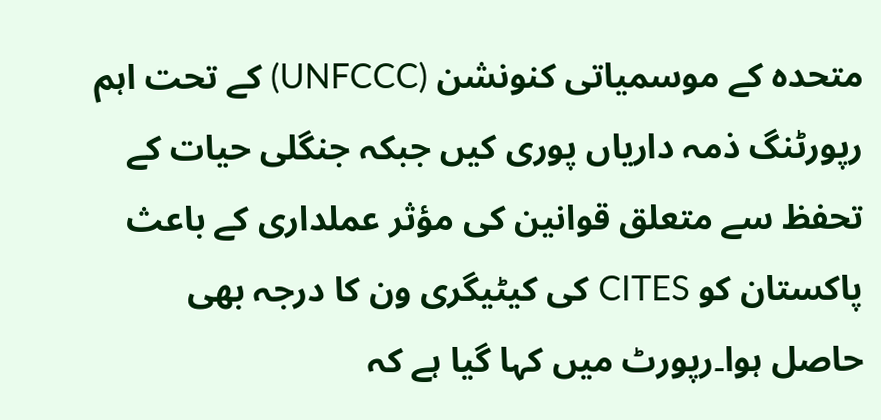متحدہ کے موسمیاتی کنونشن (UNFCCC) کے تحت اہم رپورٹنگ ذمہ داریاں پوری کیں جبکہ جنگلی حیات کے تحفظ سے متعلق قوانین کی مؤثر عملداری کے باعث پاکستان کو CITES کی کیٹیگری ون کا درجہ بھی حاصل ہوا۔رپورٹ میں کہا گیا ہے کہ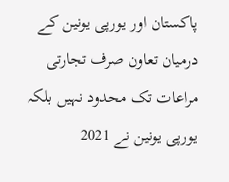پاکستان اور یورپی یونین کے درمیان تعاون صرف تجارتی مراعات تک محدود نہیں بلکہ یورپی یونین نے 2021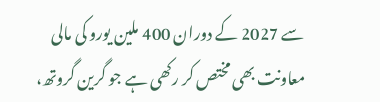سے 2027 کے دوران 400 ملین یورو کی مالی معاونت بھی مختص کر رکھی ہے جو گرین گروتھ،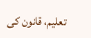تعلیم، قانون کی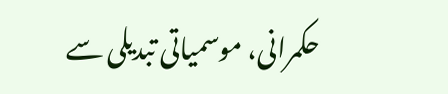حکمرانی، موسمیاتی تبدیلی سے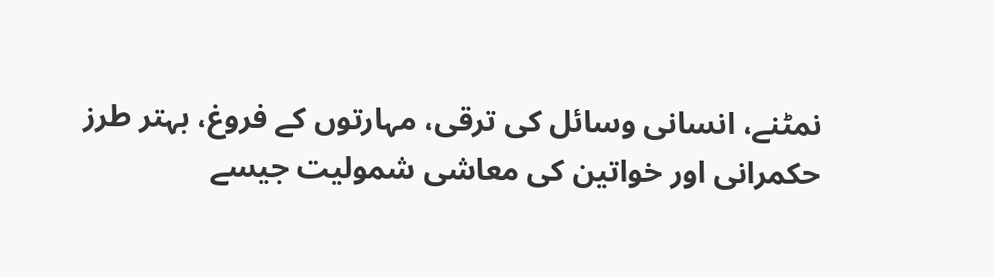نمٹنے، انسانی وسائل کی ترقی، مہارتوں کے فروغ، بہتر طرز حکمرانی اور خواتین کی معاشی شمولیت جیسے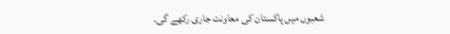شعبوں میں پاکستان کی معاونت جاری رکھے گی۔